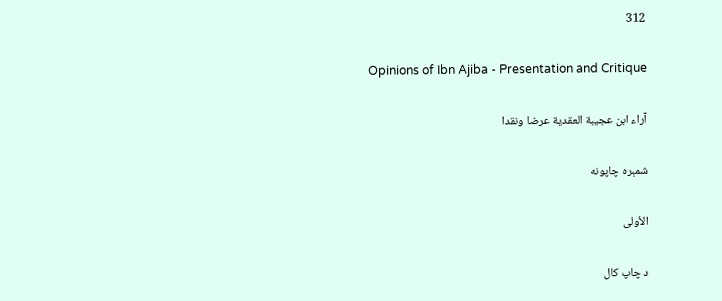312

Opinions of Ibn Ajiba - Presentation and Critique

آراء ابن عجيبة العقدية عرضا ونقدا

شمېره چاپونه

الأولى

د چاپ کال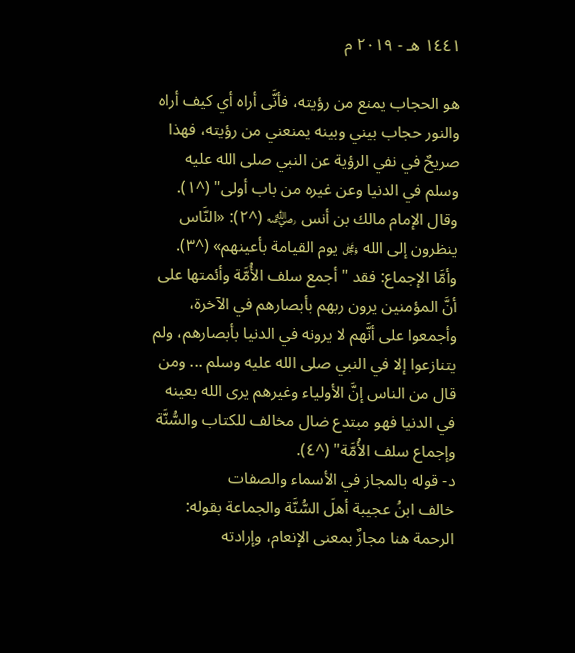١٤٤١ هـ - ٢٠١٩ م

هو الحجاب يمنع من رؤيته، فأنَّى أراه أي كيف أراه والنور حجاب بيني وبينه يمنعني من رؤيته، فهذا صريحٌ في نفي الرؤية عن النبي صلى الله عليه وسلم في الدنيا وعن غيره من باب أولى" (^١).
وقال الإمام مالك بن أنس ﵁ (^٢): «النَّاس ينظرون إلى الله ﷿ يوم القيامة بأعينهم» (^٣).
وأمَّا الإجماع: فقد "أجمع سلف الأُمَّة وأئمتها على أنَّ المؤمنين يرون ربهم بأبصارهم في الآخرة، وأجمعوا على أنَّهم لا يرونه في الدنيا بأبصارهم، ولم يتنازعوا إلا في النبي صلى الله عليه وسلم ... ومن قال من الناس إنَّ الأولياء وغيرهم يرى الله بعينه في الدنيا فهو مبتدع ضال مخالف للكتاب والسُّنَّة وإجماع سلف الأُمَّة" (^٤).
د- قوله بالمجاز في الأسماء والصفات
خالف ابنُ عجيبة أهلَ السُّنَّة والجماعة بقوله: الرحمة هنا مجازٌ بمعنى الإنعام، وإرادته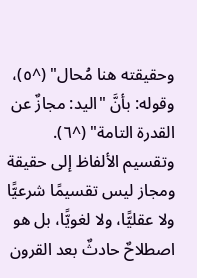وحقيقته هنا مُحال" (^٥)، وقوله: بأنَّ "اليد: مجازٌ عن القدرة التامة" (^٦).
وتقسيم الألفاظ إلى حقيقة ومجاز ليس تقسيمًا شرعيًّا ولا عقليًّا، ولا لغويًّا، بل هو اصطلاحٌ حادثٌ بعد القرون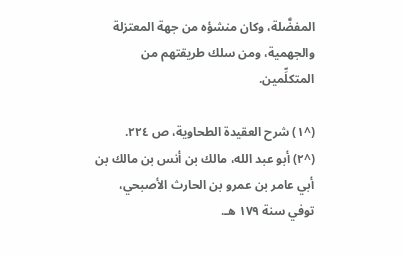المفضَّلة، وكان منشؤه من جهة المعتزلة والجهمية، ومن سلك طريقتهم من المتكلِّمين.

(^١) شرح العقيدة الطحاوية، ص ٢٢٤.
(^٢) أبو عبد الله، مالك بن أنس بن مالك بن أبي عامر بن عمرو بن الحارث الأصبحي، توفي سنة ١٧٩ هـ.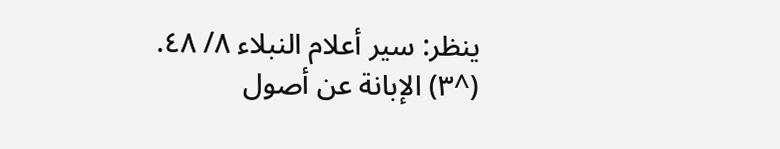ينظر: سير أعلام النبلاء ٨/ ٤٨.
(^٣) الإبانة عن أصول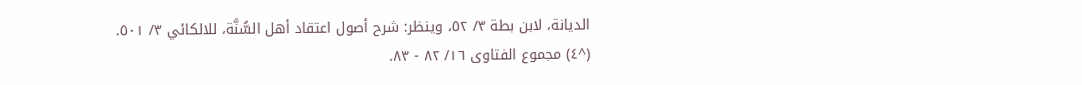الديانة، لابن بطة ٣/ ٥٢، وينظر: شرح أصول اعتقاد أهل السُّنَّة، للالكائي ٣/ ٥٠١.
(^٤) مجموع الفتاوى ١٦/ ٨٢ - ٨٣.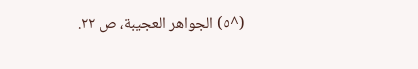(^٥) الجواهر العجيبة، ص ٢٢.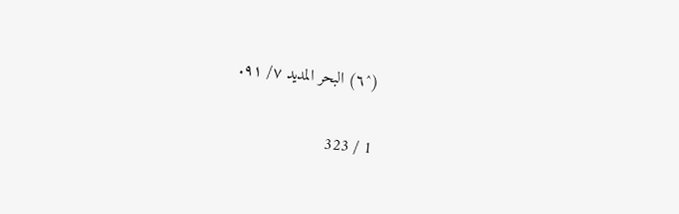(^٦) البحر المديد ٧/ ٩١.

1 / 323